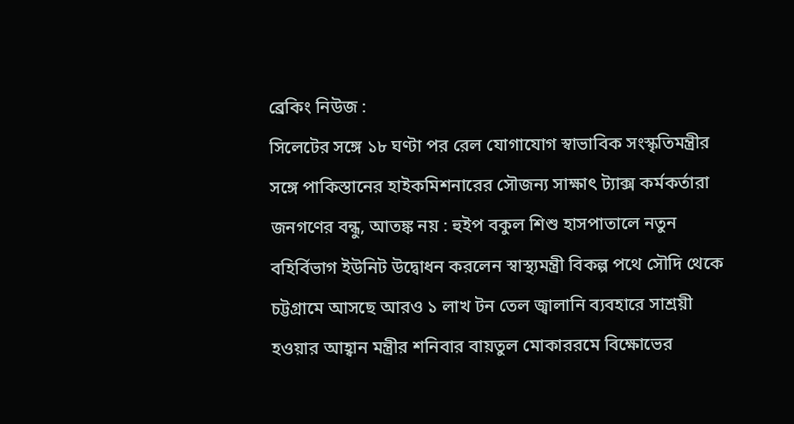ব্রেকিং নিউজ :
সিলেটের সঙ্গে ১৮ ঘণ্টা পর রেল যোগাযোগ স্বাভাবিক সংস্কৃতিমন্ত্রীর সঙ্গে পাকিস্তানের হাইকমিশনারের সৌজন্য সাক্ষাৎ ট্যাক্স কর্মকর্তারা জনগণের বন্ধু, আতঙ্ক নয় : হুইপ বকুল শিশু হাসপাতালে নতুন বহির্বিভাগ ইউনিট উদ্বোধন করলেন স্বাস্থ্যমন্ত্রী বিকল্প পথে সৌদি থেকে চট্টগ্রামে আসছে আরও ১ লাখ টন তেল জ্বালানি ব্যবহারে সাশ্রয়ী হওয়ার আহ্বান মন্ত্রীর শনিবার বায়তুল মোকাররমে বিক্ষোভের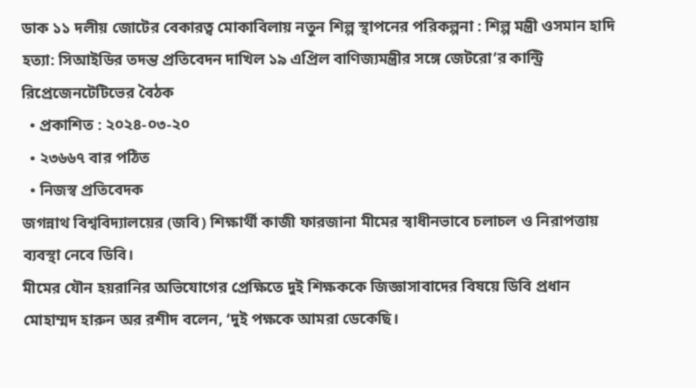ডাক ১১ দলীয় জোটের বেকারত্ব মোকাবিলায় নতুন শিল্প স্থাপনের পরিকল্পনা : শিল্প মন্ত্রী ওসমান হাদি হত্যা: সিআইডির তদন্ত প্রতিবেদন দাখিল ১৯ এপ্রিল বাণিজ্যমন্ত্রীর সঙ্গে জেটরো’র কান্ট্রি রিপ্রেজেনটেটিভের বৈঠক
  • প্রকাশিত : ২০২৪-০৩-২০
  • ২৩৬৬৭ বার পঠিত
  • নিজস্ব প্রতিবেদক
জগন্নাথ বিশ্ববিদ্যালয়ের (জবি) শিক্ষার্থী কাজী ফারজানা মীমের স্বাধীনভাবে চলাচল ও নিরাপত্তায় ব্যবস্থা নেবে ডিবি।
মীমের যৌন হয়রানির অভিযোগের প্রেক্ষিতে দুই শিক্ষককে জিজ্ঞাসাবাদের বিষয়ে ডিবি প্রধান মোহাম্মদ হারুন অর রশীদ বলেন, ‘দুই পক্ষকে আমরা ডেকেছি।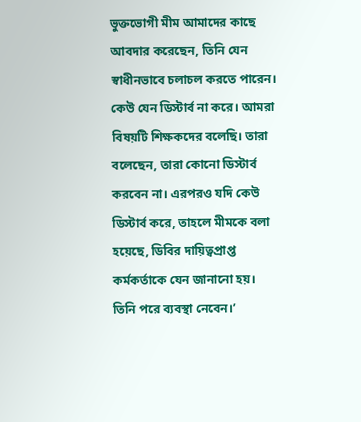ভুক্তভোগী মীম আমাদের কাছে আবদার করেছেন, তিনি যেন স্বাধীনভাবে চলাচল করতে পারেন। কেউ যেন ডিস্টার্ব না করে। আমরা বিষয়টি শিক্ষকদের বলেছি। তারা বলেছেন, তারা কোনো ডিস্টার্ব করবেন না। এরপরও যদি কেউ ডিস্টার্ব করে, তাহলে মীমকে বলা হয়েছে, ডিবির দায়িত্বপ্রাপ্ত কর্মকর্তাকে যেন জানানো হয়। তিনি পরে ব্যবস্থা নেবেন।’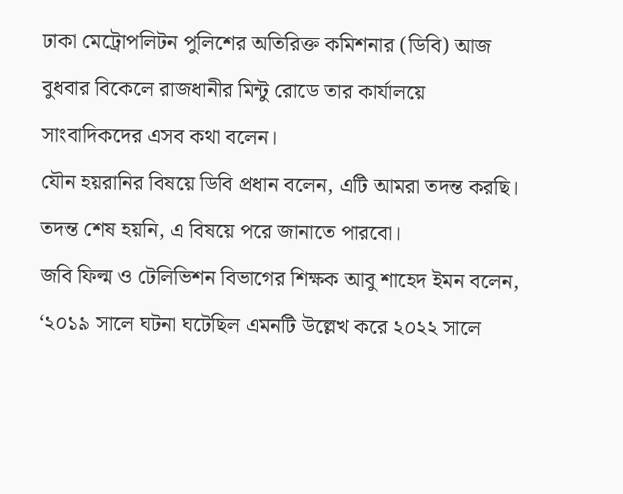ঢাকা মেট্রোপলিটন পুলিশের অতিরিক্ত কমিশনার (ডিবি) আজ বুধবার বিকেলে রাজধানীর মিন্টু রোডে তার কার্যালয়ে সাংবাদিকদের এসব কথা বলেন।
যৌন হয়রানির বিষয়ে ডিবি প্রধান বলেন, এটি আমরা তদন্ত করছি। তদন্ত শেষ হয়নি, এ বিষয়ে পরে জানাতে পারবো।
জবি ফিল্ম ও টেলিভিশন বিভাগের শিক্ষক আবু শাহেদ ইমন বলেন, ‘২০১৯ সালে ঘটনা ঘটেছিল এমনটি উল্লেখ করে ২০২২ সালে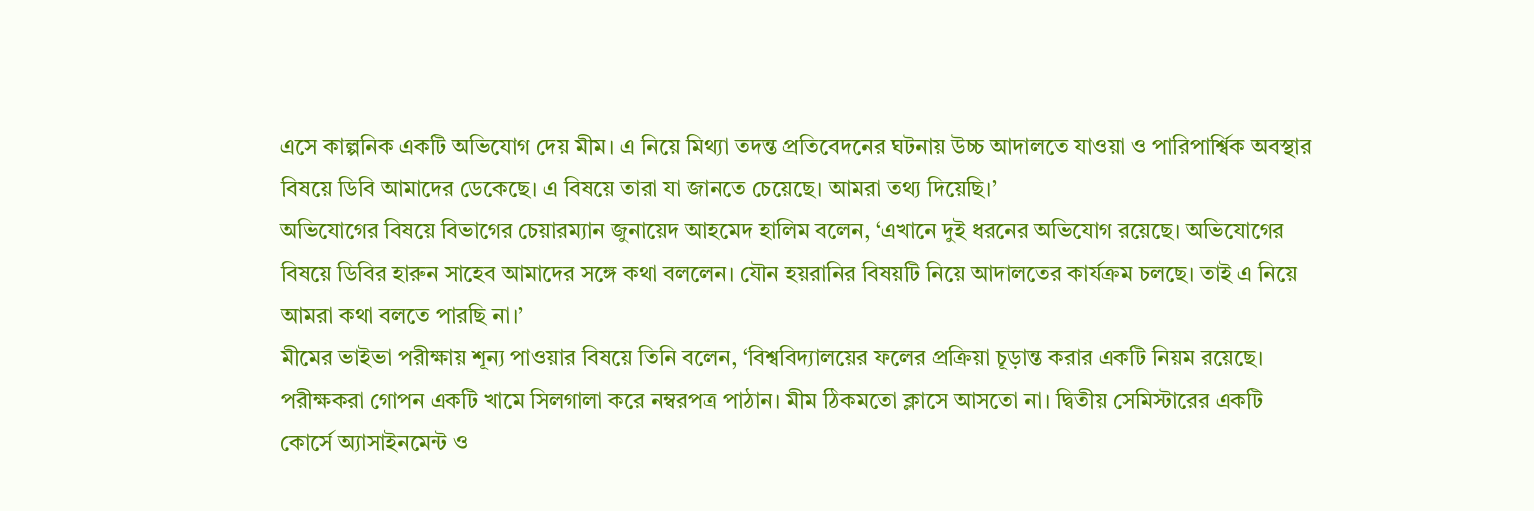এসে কাল্পনিক একটি অভিযোগ দেয় মীম। এ নিয়ে মিথ্যা তদন্ত প্রতিবেদনের ঘটনায় উচ্চ আদালতে যাওয়া ও পারিপার্শ্বিক অবস্থার বিষয়ে ডিবি আমাদের ডেকেছে। এ বিষয়ে তারা যা জানতে চেয়েছে। আমরা তথ্য দিয়েছি।’
অভিযোগের বিষয়ে বিভাগের চেয়ারম্যান জুনায়েদ আহমেদ হালিম বলেন, ‘এখানে দুই ধরনের অভিযোগ রয়েছে। অভিযোগের বিষয়ে ডিবির হারুন সাহেব আমাদের সঙ্গে কথা বললেন। যৌন হয়রানির বিষয়টি নিয়ে আদালতের কার্যক্রম চলছে। তাই এ নিয়ে আমরা কথা বলতে পারছি না।’
মীমের ভাইভা পরীক্ষায় শূন্য পাওয়ার বিষয়ে তিনি বলেন, ‘বিশ্ববিদ্যালয়ের ফলের প্রক্রিয়া চূড়ান্ত করার একটি নিয়ম রয়েছে। পরীক্ষকরা গোপন একটি খামে সিলগালা করে নম্বরপত্র পাঠান। মীম ঠিকমতো ক্লাসে আসতো না। দ্বিতীয় সেমিস্টারের একটি কোর্সে অ্যাসাইনমেন্ট ও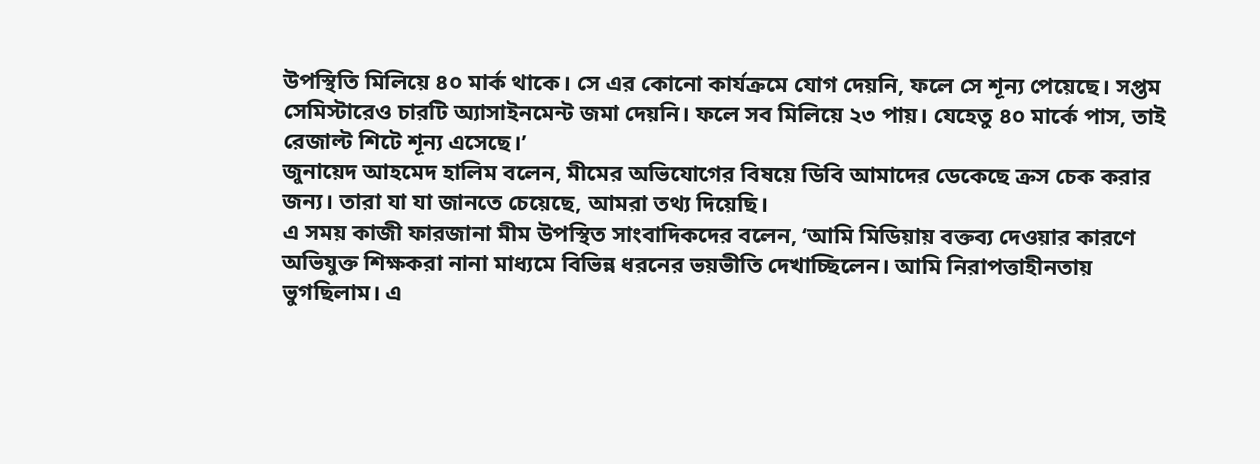উপস্থিতি মিলিয়ে ৪০ মার্ক থাকে। সে এর কোনো কার্যক্রমে যোগ দেয়নি, ফলে সে শূন্য পেয়েছে। সপ্তম সেমিস্টারেও চারটি অ্যাসাইনমেন্ট জমা দেয়নি। ফলে সব মিলিয়ে ২৩ পায়। যেহেতু ৪০ মার্কে পাস, তাই রেজাল্ট শিটে শূন্য এসেছে।’
জুনায়েদ আহমেদ হালিম বলেন, মীমের অভিযোগের বিষয়ে ডিবি আমাদের ডেকেছে ক্রস চেক করার জন্য। তারা যা যা জানতে চেয়েছে, আমরা তথ্য দিয়েছি।
এ সময় কাজী ফারজানা মীম উপস্থিত সাংবাদিকদের বলেন, ‘আমি মিডিয়ায় বক্তব্য দেওয়ার কারণে অভিযুক্ত শিক্ষকরা নানা মাধ্যমে বিভিন্ন ধরনের ভয়ভীতি দেখাচ্ছিলেন। আমি নিরাপত্তাহীনতায় ভুগছিলাম। এ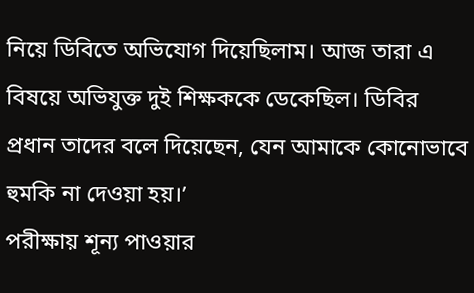নিয়ে ডিবিতে অভিযোগ দিয়েছিলাম। আজ তারা এ বিষয়ে অভিযুক্ত দুই শিক্ষককে ডেকেছিল। ডিবির প্রধান তাদের বলে দিয়েছেন, যেন আমাকে কোনোভাবে হুমকি না দেওয়া হয়।’
পরীক্ষায় শূন্য পাওয়ার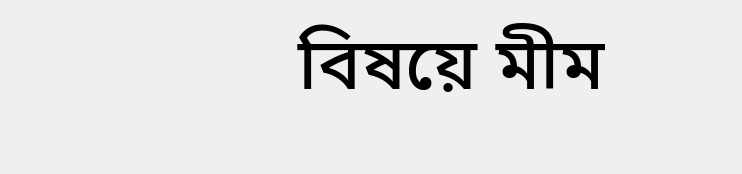বিষয়ে মীম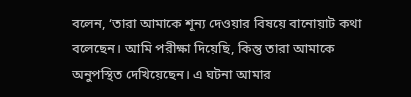বলেন, ‘তারা আমাকে শূন্য দেওয়ার বিষয়ে বানোয়াট কথা বলেছেন। আমি পরীক্ষা দিয়েছি, কিন্তু তারা আমাকে অনুপস্থিত দেখিয়েছেন। এ ঘটনা আমার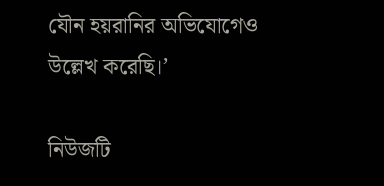যৌন হয়রানির অভিযোগেও উল্লেখ করেছি।’

নিউজটি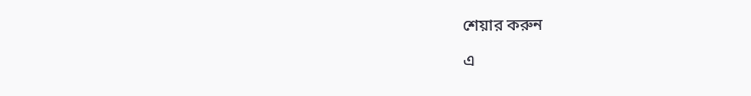শেয়ার করুন

এ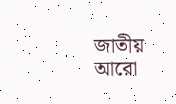জাতীয় আরো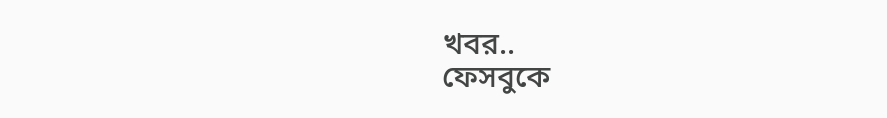খবর..
ফেসবুকে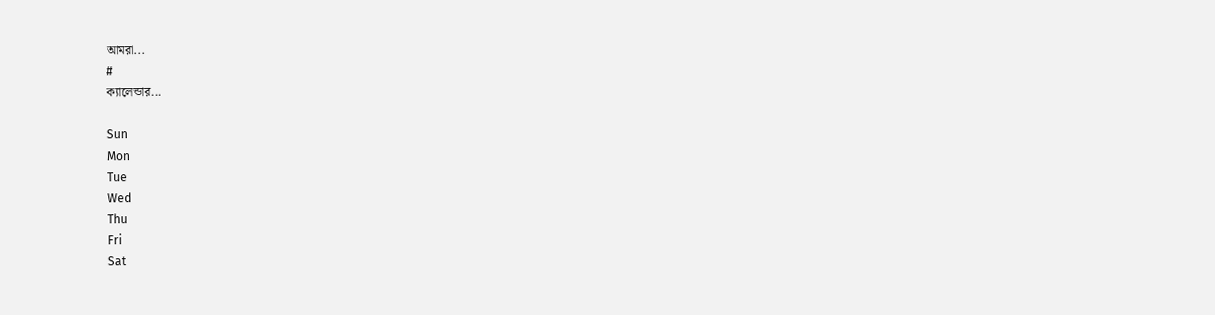আমরা...
#
ক্যালেন্ডার...

Sun
Mon
Tue
Wed
Thu
Fri
Sat